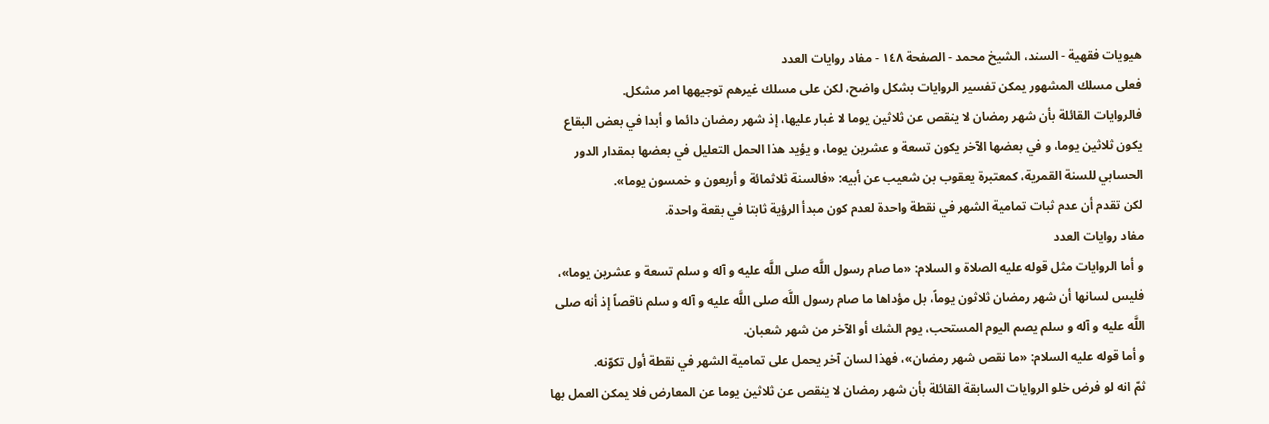هيويات فقهية - السند، الشيخ محمد - الصفحة ١٤٨ - مفاد روايات العدد
فعلى مسلك المشهور يمكن تفسير الروايات بشكل واضح، لكن على مسلك غيرهم توجيهها امر مشكل.
فالروايات القائلة بأن شهر رمضان لا ينقص عن ثلاثين يوما لا غبار عليها، إذ شهر رمضان دائما و أبدا في بعض البقاع يكون ثلاثين يوما، و في بعضها الآخر يكون تسعة و عشرين يوما، و يؤيد هذا الحمل التعليل في بعضها بمقدار الدور الحسابي للسنة القمرية، كمعتبرة يعقوب بن شعيب عن أبيه: «فالسنة ثلاثمائة و أربعون و خمسون يوما».
لكن تقدم أن عدم ثبات تمامية الشهر في نقطة واحدة لعدم كون مبدأ الرؤية ثابتا في بقعة واحدة.
مفاد روايات العدد
و أما الروايات مثل قوله عليه الصلاة و السلام: «ما صام رسول اللَّه صلى اللَّه عليه و آله و سلم تسعة و عشرين يوما»، فليس لسانها أن شهر رمضان ثلاثون يوماً، بل مؤداها ما صام رسول اللَّه صلى اللَّه عليه و آله و سلم ناقصاً إذ أنه صلى اللَّه عليه و آله و سلم يصم اليوم المستحب، يوم الشك أو الآخر من شهر شعبان.
و أما قوله عليه السلام: «ما نقص شهر رمضان»، فهذا لسان آخر يحمل على تمامية الشهر في نقطة أول تكوّنه.
ثمّ انه لو فرض خلو الروايات السابقة القائلة بأن شهر رمضان لا ينقص عن ثلاثين يوما عن المعارض فلا يمكن العمل بها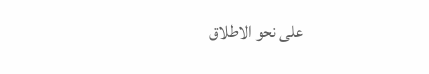على نحو الاطلاق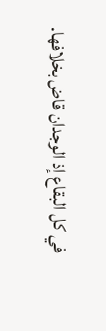في كل البقاع إذ الوجدان قاض بخلافها.